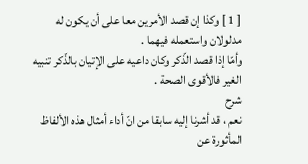[ 1 ] وكذا إن قصد الأمرين معا على أن يكون له مدلولان واستعمله فيهما .
وأمّا إذا قصد الذّكر وكان داعيه على الإتيان بالذّكر تنبيه الغير فالأقوى الصحة .
شرح
نعم ، قد أشرنا إليه سابقا من انّ أداء أمثال هذه الألفاظ المأثورة عن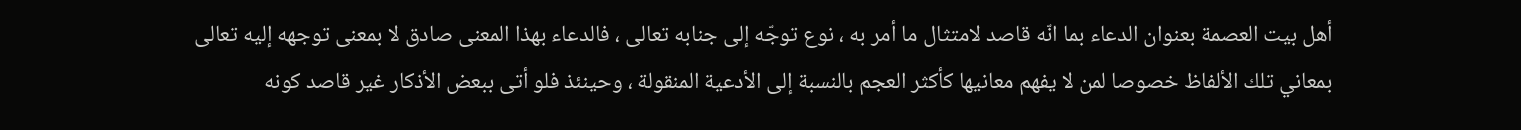أهل بيت العصمة بعنوان الدعاء بما انّه قاصد لامتثال ما أمر به ، نوع توجّه إلى جنابه تعالى ، فالدعاء بهذا المعنى صادق لا بمعنى توجهه إليه تعالى بمعاني تلك الألفاظ خصوصا لمن لا يفهم معانيها كأكثر العجم بالنسبة إلى الأدعية المنقولة ، وحينئذ فلو أتى ببعض الأذكار غير قاصد كونه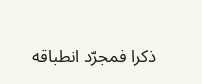ذكرا فمجرّد انطباقه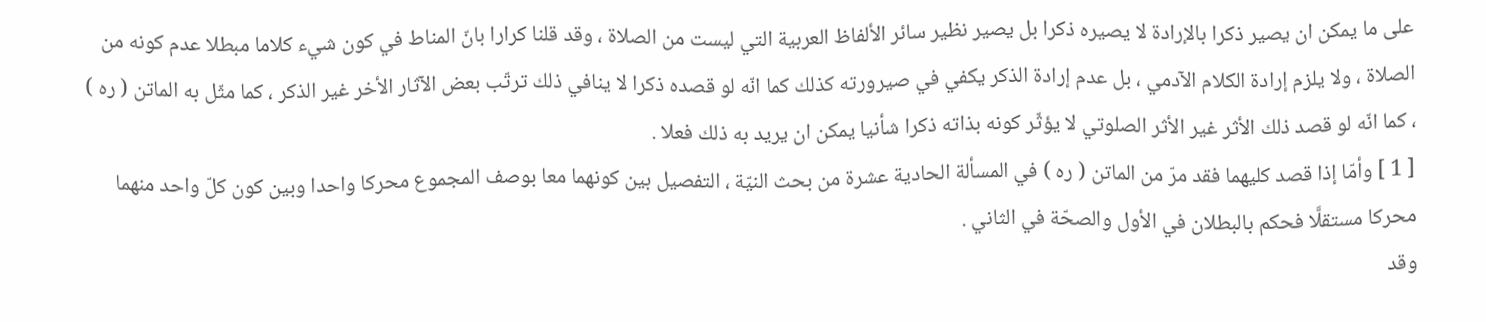على ما يمكن ان يصير ذكرا بالإرادة لا يصيره ذكرا بل يصير نظير سائر الألفاظ العربية التي ليست من الصلاة ، وقد قلنا كرارا بانّ المناط في كون شيء كلاما مبطلا عدم كونه من الصلاة ، ولا يلزم إرادة الكلام الآدمي ، بل عدم إرادة الذكر يكفي في صيرورته كذلك كما انّه لو قصده ذكرا لا ينافي ذلك ترتّب بعض الآثار الأخر غير الذكر ، كما مثّل به الماتن ( ره ) ، كما انّه لو قصد ذلك الأثر غير الأثر الصلوتي لا يؤثّر كونه بذاته ذكرا شأنيا يمكن ان يريد به ذلك فعلا .
[ 1 ] وأمّا إذا قصد كليهما فقد مرّ من الماتن ( ره ) في المسألة الحادية عشرة من بحث النيّة ، التفصيل بين كونهما معا بوصف المجموع محركا واحدا وبين كون كلّ واحد منهما محركا مستقلَّا فحكم بالبطلان في الأول والصحّة في الثاني .
وقد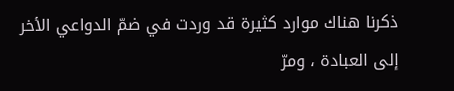ذكرنا هناك موارد كثيرة قد وردت في ضمّ الدواعي الأخر إلى العبادة ، ومرّ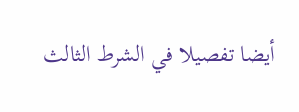أيضا تفصيلا في الشرط الثالث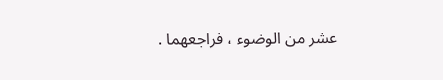عشر من الوضوء ، فراجعهما .